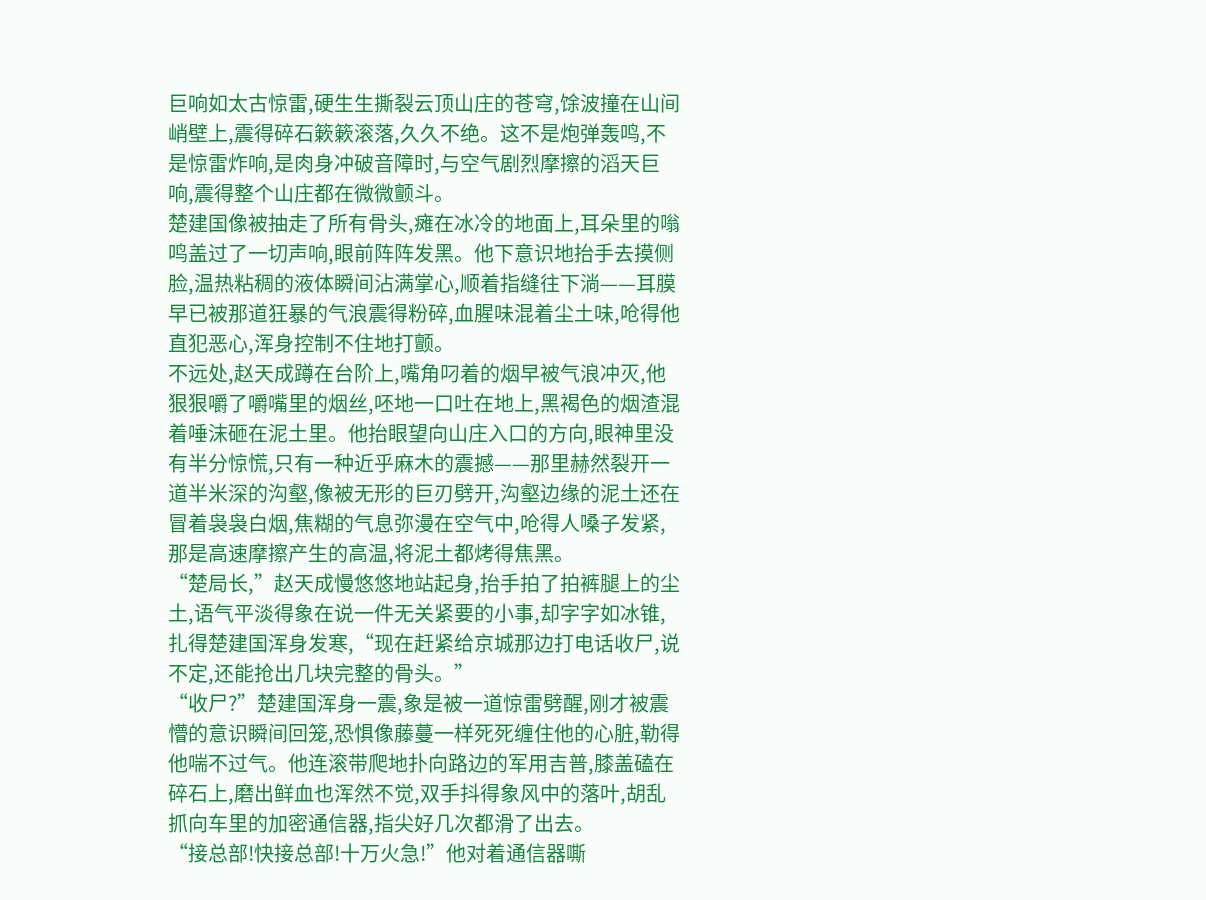巨响如太古惊雷,硬生生撕裂云顶山庄的苍穹,馀波撞在山间峭壁上,震得碎石簌簌滚落,久久不绝。这不是炮弹轰鸣,不是惊雷炸响,是肉身冲破音障时,与空气剧烈摩擦的滔天巨响,震得整个山庄都在微微颤斗。
楚建国像被抽走了所有骨头,瘫在冰冷的地面上,耳朵里的嗡鸣盖过了一切声响,眼前阵阵发黑。他下意识地抬手去摸侧脸,温热粘稠的液体瞬间沾满掌心,顺着指缝往下淌——耳膜早已被那道狂暴的气浪震得粉碎,血腥味混着尘土味,呛得他直犯恶心,浑身控制不住地打颤。
不远处,赵天成蹲在台阶上,嘴角叼着的烟早被气浪冲灭,他狠狠嚼了嚼嘴里的烟丝,呸地一口吐在地上,黑褐色的烟渣混着唾沫砸在泥土里。他抬眼望向山庄入口的方向,眼神里没有半分惊慌,只有一种近乎麻木的震撼——那里赫然裂开一道半米深的沟壑,像被无形的巨刃劈开,沟壑边缘的泥土还在冒着袅袅白烟,焦糊的气息弥漫在空气中,呛得人嗓子发紧,那是高速摩擦产生的高温,将泥土都烤得焦黑。
“楚局长,”赵天成慢悠悠地站起身,抬手拍了拍裤腿上的尘土,语气平淡得象在说一件无关紧要的小事,却字字如冰锥,扎得楚建国浑身发寒,“现在赶紧给京城那边打电话收尸,说不定,还能抢出几块完整的骨头。”
“收尸?”楚建国浑身一震,象是被一道惊雷劈醒,刚才被震懵的意识瞬间回笼,恐惧像藤蔓一样死死缠住他的心脏,勒得他喘不过气。他连滚带爬地扑向路边的军用吉普,膝盖磕在碎石上,磨出鲜血也浑然不觉,双手抖得象风中的落叶,胡乱抓向车里的加密通信器,指尖好几次都滑了出去。
“接总部!快接总部!十万火急!”他对着通信器嘶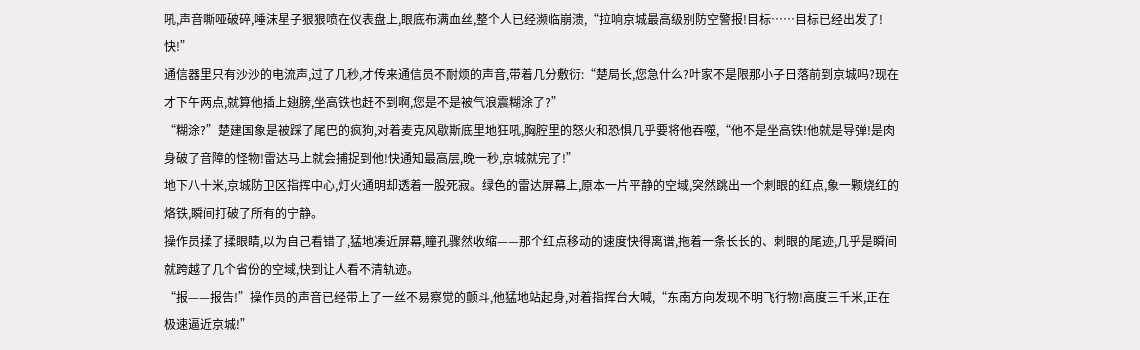吼,声音嘶哑破碎,唾沫星子狠狠喷在仪表盘上,眼底布满血丝,整个人已经濒临崩溃,“拉响京城最高级别防空警报!目标……目标已经出发了!快!”
通信器里只有沙沙的电流声,过了几秒,才传来通信员不耐烦的声音,带着几分敷衍:“楚局长,您急什么?叶家不是限那小子日落前到京城吗?现在才下午两点,就算他插上翅膀,坐高铁也赶不到啊,您是不是被气浪震糊涂了?”
“糊涂?”楚建国象是被踩了尾巴的疯狗,对着麦克风歇斯底里地狂吼,胸腔里的怒火和恐惧几乎要将他吞噬,“他不是坐高铁!他就是导弹!是肉身破了音障的怪物!雷达马上就会捕捉到他!快通知最高层,晚一秒,京城就完了!”
地下八十米,京城防卫区指挥中心,灯火通明却透着一股死寂。绿色的雷达屏幕上,原本一片平静的空域,突然跳出一个刺眼的红点,象一颗烧红的烙铁,瞬间打破了所有的宁静。
操作员揉了揉眼睛,以为自己看错了,猛地凑近屏幕,瞳孔骤然收缩——那个红点移动的速度快得离谱,拖着一条长长的、刺眼的尾迹,几乎是瞬间就跨越了几个省份的空域,快到让人看不清轨迹。
“报——报告!”操作员的声音已经带上了一丝不易察觉的颤斗,他猛地站起身,对着指挥台大喊,“东南方向发现不明飞行物!高度三千米,正在极速逼近京城!”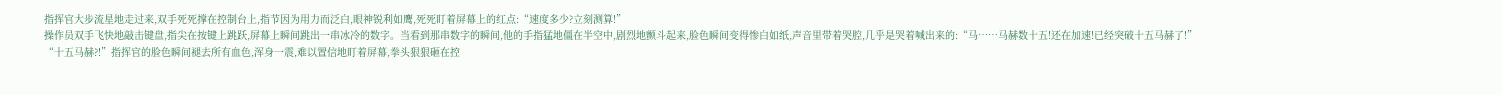指挥官大步流星地走过来,双手死死撑在控制台上,指节因为用力而泛白,眼神锐利如鹰,死死盯着屏幕上的红点:“速度多少?立刻测算!”
操作员双手飞快地敲击键盘,指尖在按键上跳跃,屏幕上瞬间跳出一串冰冷的数字。当看到那串数字的瞬间,他的手指猛地僵在半空中,剧烈地颤斗起来,脸色瞬间变得惨白如纸,声音里带着哭腔,几乎是哭着喊出来的:“马……马赫数十五!还在加速!已经突破十五马赫了!”
“十五马赫?!”指挥官的脸色瞬间褪去所有血色,浑身一震,难以置信地盯着屏幕,拳头狠狠砸在控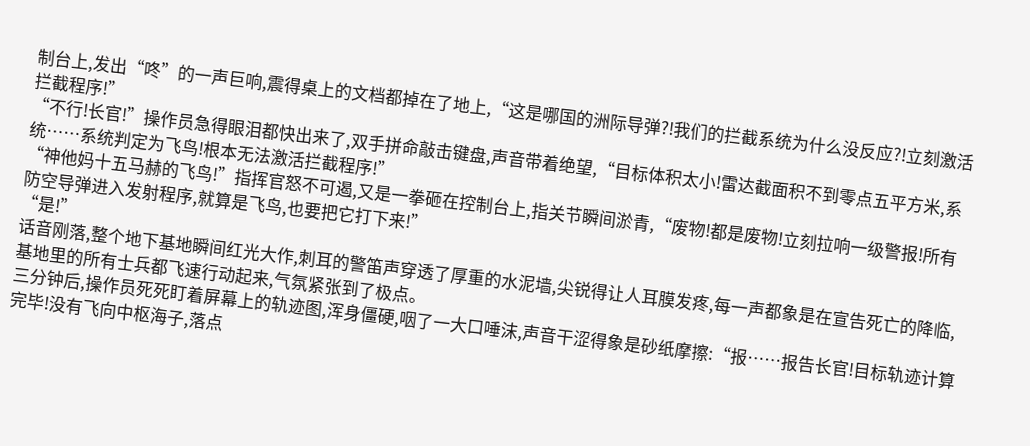制台上,发出“咚”的一声巨响,震得桌上的文档都掉在了地上,“这是哪国的洲际导弹?!我们的拦截系统为什么没反应?!立刻激活拦截程序!”
“不行!长官!”操作员急得眼泪都快出来了,双手拼命敲击键盘,声音带着绝望,“目标体积太小!雷达截面积不到零点五平方米,系统……系统判定为飞鸟!根本无法激活拦截程序!”
“神他妈十五马赫的飞鸟!”指挥官怒不可遏,又是一拳砸在控制台上,指关节瞬间淤青,“废物!都是废物!立刻拉响一级警报!所有防空导弹进入发射程序,就算是飞鸟,也要把它打下来!”
“是!”
话音刚落,整个地下基地瞬间红光大作,刺耳的警笛声穿透了厚重的水泥墙,尖锐得让人耳膜发疼,每一声都象是在宣告死亡的降临,基地里的所有士兵都飞速行动起来,气氛紧张到了极点。
三分钟后,操作员死死盯着屏幕上的轨迹图,浑身僵硬,咽了一大口唾沫,声音干涩得象是砂纸摩擦:“报……报告长官!目标轨迹计算完毕!没有飞向中枢海子,落点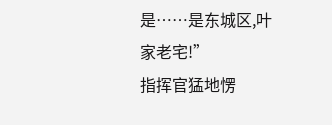是……是东城区,叶家老宅!”
指挥官猛地愣